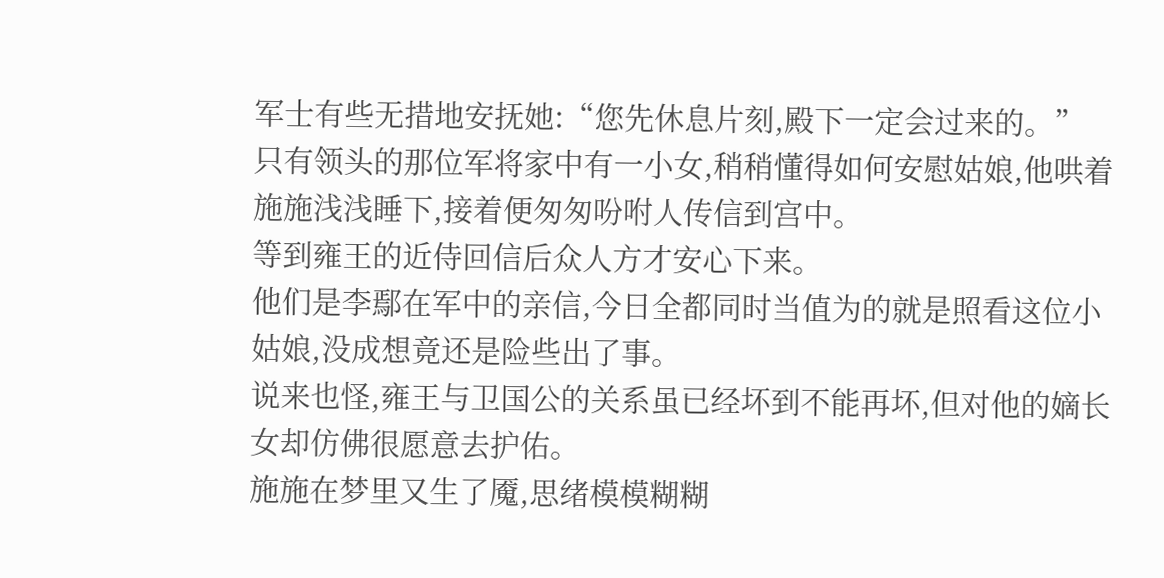军士有些无措地安抚她:“您先休息片刻,殿下一定会过来的。”
只有领头的那位军将家中有一小女,稍稍懂得如何安慰姑娘,他哄着施施浅浅睡下,接着便匆匆吩咐人传信到宫中。
等到雍王的近侍回信后众人方才安心下来。
他们是李鄢在军中的亲信,今日全都同时当值为的就是照看这位小姑娘,没成想竟还是险些出了事。
说来也怪,雍王与卫国公的关系虽已经坏到不能再坏,但对他的嫡长女却仿佛很愿意去护佑。
施施在梦里又生了魇,思绪模模糊糊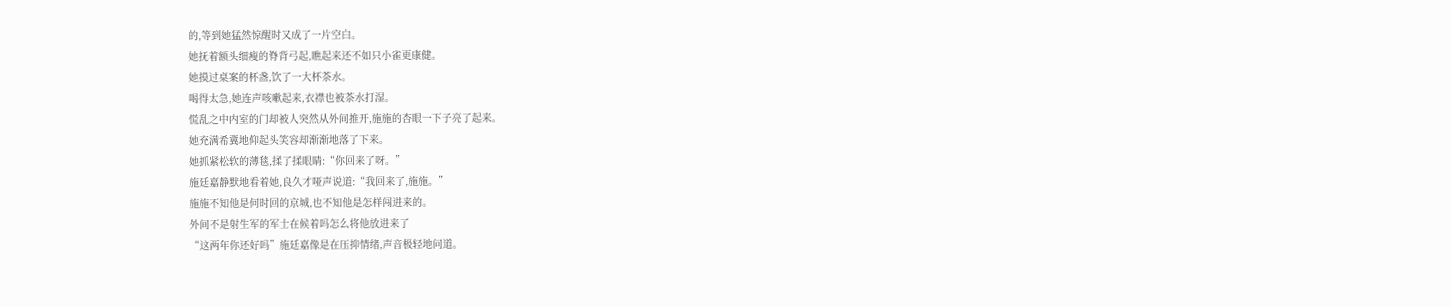的,等到她猛然惊醒时又成了一片空白。
她抚着额头细瘦的脊背弓起,瞧起来还不如只小雀更康健。
她摸过桌案的杯盏,饮了一大杯茶水。
喝得太急,她连声咳嗽起来,衣襟也被茶水打湿。
慌乱之中内室的门却被人突然从外间推开,施施的杏眼一下子亮了起来。
她充满希冀地仰起头笑容却渐渐地落了下来。
她抓紧松软的薄毯,揉了揉眼睛:“你回来了呀。”
施廷嘉静默地看着她,良久才哑声说道:“我回来了,施施。”
施施不知他是何时回的京城,也不知他是怎样闯进来的。
外间不是射生军的军士在候着吗怎么将他放进来了
“这两年你还好吗”施廷嘉像是在压抑情绪,声音极轻地问道。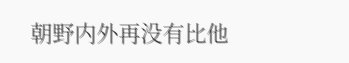朝野内外再没有比他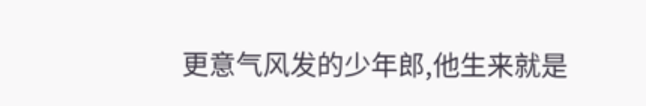更意气风发的少年郎,他生来就是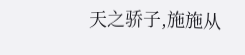天之骄子,施施从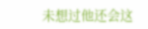未想过他还会这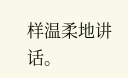样温柔地讲话。